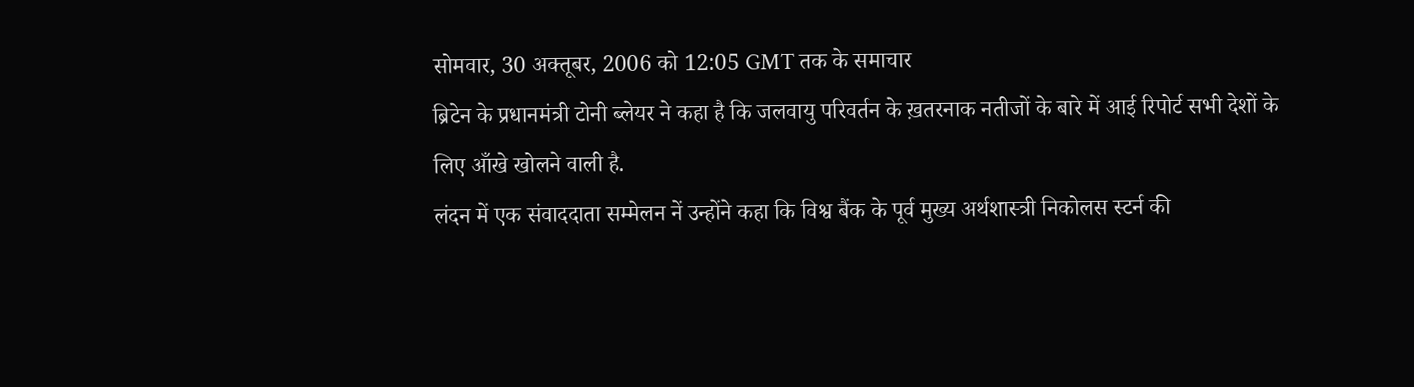सोमवार, 30 अक्तूबर, 2006 को 12:05 GMT तक के समाचार
ब्रिटेन के प्रधानमंत्री टोनी ब्लेयर ने कहा है कि जलवायु परिवर्तन के ख़तरनाक नतीजों के बारे में आई रिपोर्ट सभी देशों के लिए आँखे खोलने वाली है.
लंदन में एक संवाददाता सम्मेलन नें उन्होंने कहा कि विश्व बैंक के पूर्व मुख्य अर्थशास्त्री निकोलस स्टर्न की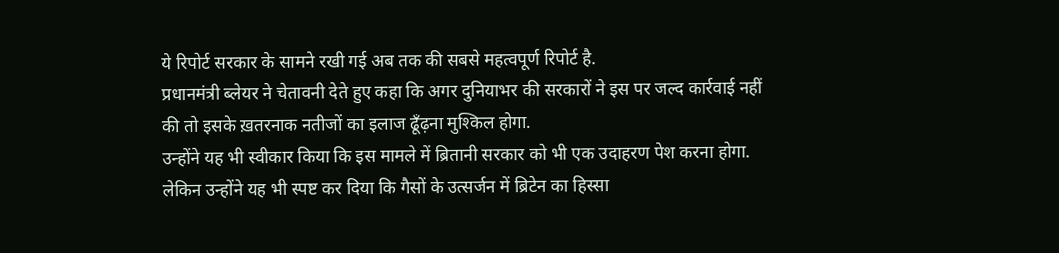ये रिपोर्ट सरकार के सामने रखी गई अब तक की सबसे महत्वपूर्ण रिपोर्ट है.
प्रधानमंत्री ब्लेयर ने चेतावनी देते हुए कहा कि अगर दुनियाभर की सरकारों ने इस पर जल्द कार्रवाई नहीं की तो इसके ख़तरनाक नतीजों का इलाज ढूँढ़ना मुश्किल होगा.
उन्होंने यह भी स्वीकार किया कि इस मामले में ब्रितानी सरकार को भी एक उदाहरण पेश करना होगा.
लेकिन उन्होंने यह भी स्पष्ट कर दिया कि गैसों के उत्सर्जन में ब्रिटेन का हिस्सा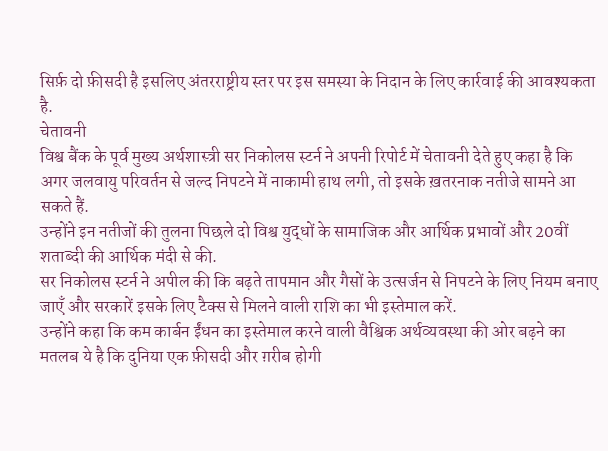सिर्फ़ दो फ़ीसदी है इसलिए अंतरराष्ट्रीय स्तर पर इस समस्या के निदान के लिए कार्रवाई की आवश्यकता है.
चेतावनी
विश्व बैंक के पूर्व मुख्य अर्थशास्त्री सर निकोलस स्टर्न ने अपनी रिपोर्ट में चेतावनी देते हुए कहा है कि अगर जलवायु परिवर्तन से जल्द निपटने में नाकामी हाथ लगी, तो इसके ख़तरनाक नतीजे सामने आ सकते हैं.
उन्होंने इन नतीजों की तुलना पिछले दो विश्व युद्धों के सामाजिक और आर्थिक प्रभावों और 20वीं शताब्दी की आर्थिक मंदी से की.
सर निकोलस स्टर्न ने अपील की कि बढ़ते तापमान और गैसों के उत्सर्जन से निपटने के लिए नियम बनाए जाएँ और सरकारें इसके लिए टैक्स से मिलने वाली राशि का भी इस्तेमाल करें.
उन्होंने कहा कि कम कार्बन ईंधन का इस्तेमाल करने वाली वैश्विक अर्थव्यवस्था की ओर बढ़ने का मतलब ये है कि दुनिया एक फ़ीसदी और ग़रीब होगी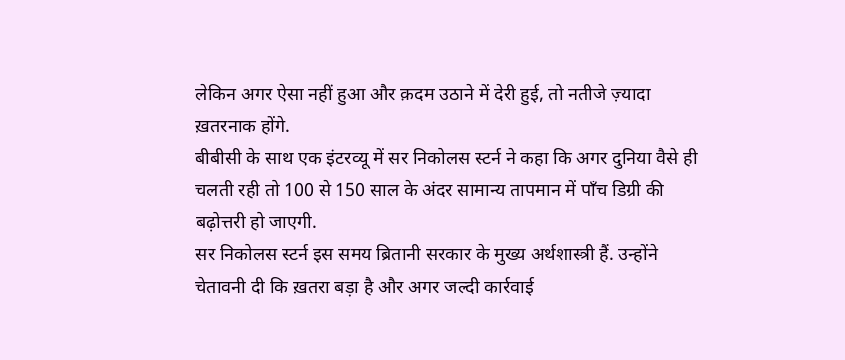लेकिन अगर ऐसा नहीं हुआ और क़दम उठाने में देरी हुई, तो नतीजे ज़्यादा ख़तरनाक होंगे.
बीबीसी के साथ एक इंटरव्यू में सर निकोलस स्टर्न ने कहा कि अगर दुनिया वैसे ही चलती रही तो 100 से 150 साल के अंदर सामान्य तापमान में पाँच डिग्री की बढ़ोत्तरी हो जाएगी.
सर निकोलस स्टर्न इस समय ब्रितानी सरकार के मुख्य अर्थशास्त्री हैं. उन्होंने चेतावनी दी कि ख़तरा बड़ा है और अगर जल्दी कार्रवाई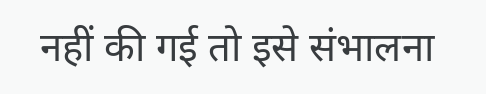नहीं की गई तो इसे संभालना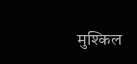मुश्किल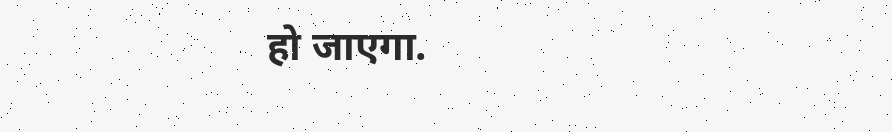हो जाएगा.